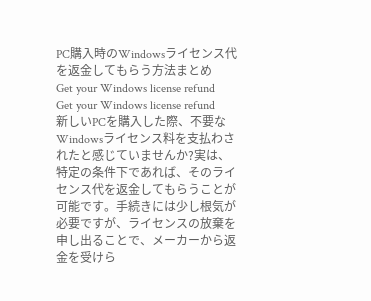PC購入時のWindowsライセンス代を返金してもらう方法まとめ
Get your Windows license refund
Get your Windows license refund
新しいPCを購入した際、不要なWindowsライセンス料を支払わされたと感じていませんか?実は、特定の条件下であれば、そのライセンス代を返金してもらうことが可能です。手続きには少し根気が必要ですが、ライセンスの放棄を申し出ることで、メーカーから返金を受けら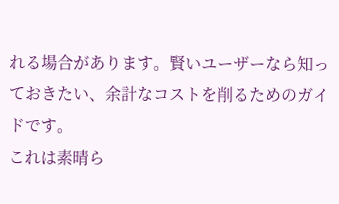れる場合があります。賢いユーザーなら知っておきたい、余計なコストを削るためのガイドです。
これは素晴ら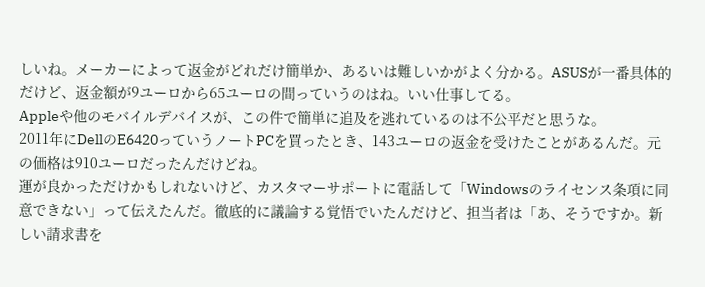しいね。メーカーによって返金がどれだけ簡単か、あるいは難しいかがよく分かる。ASUSが一番具体的だけど、返金額が9ユーロから65ユーロの間っていうのはね。いい仕事してる。
Appleや他のモバイルデバイスが、この件で簡単に追及を逃れているのは不公平だと思うな。
2011年にDellのE6420っていうノートPCを買ったとき、143ユーロの返金を受けたことがあるんだ。元の価格は910ユーロだったんだけどね。
運が良かっただけかもしれないけど、カスタマーサポートに電話して「Windowsのライセンス条項に同意できない」って伝えたんだ。徹底的に議論する覚悟でいたんだけど、担当者は「あ、そうですか。新しい請求書を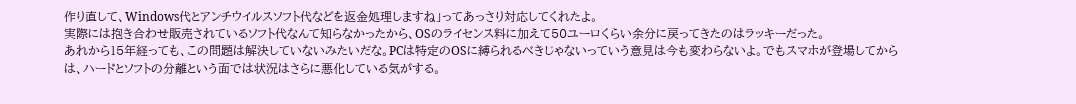作り直して、Windows代とアンチウイルスソフト代などを返金処理しますね」ってあっさり対応してくれたよ。
実際には抱き合わせ販売されているソフト代なんて知らなかったから、OSのライセンス料に加えて50ユーロくらい余分に戻ってきたのはラッキーだった。
あれから15年経っても、この問題は解決していないみたいだな。PCは特定のOSに縛られるべきじゃないっていう意見は今も変わらないよ。でもスマホが登場してからは、ハードとソフトの分離という面では状況はさらに悪化している気がする。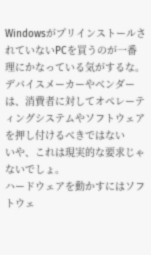WindowsがプリインストールされていないPCを買うのが一番理にかなっている気がするな。
デバイスメーカーやベンダーは、消費者に対してオペレーティングシステムやソフトウェアを押し付けるべきではない
いや、これは現実的な要求じゃないでしょ。
ハードウェアを動かすにはソフトウェ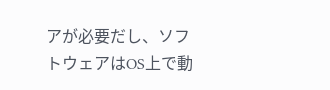アが必要だし、ソフトウェアはOS上で動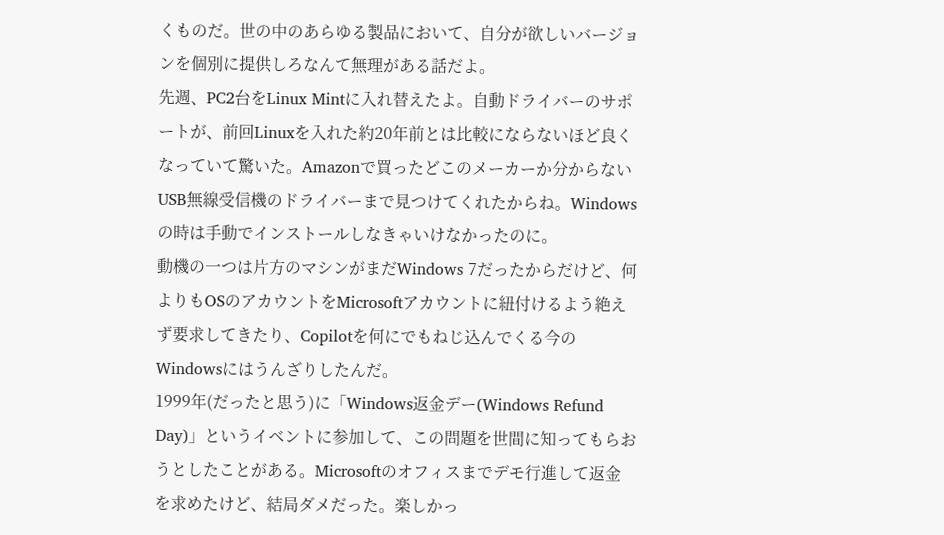くものだ。世の中のあらゆる製品において、自分が欲しいバージョンを個別に提供しろなんて無理がある話だよ。
先週、PC2台をLinux Mintに入れ替えたよ。自動ドライバーのサポートが、前回Linuxを入れた約20年前とは比較にならないほど良くなっていて驚いた。Amazonで買ったどこのメーカーか分からないUSB無線受信機のドライバーまで見つけてくれたからね。Windowsの時は手動でインストールしなきゃいけなかったのに。
動機の一つは片方のマシンがまだWindows 7だったからだけど、何よりもOSのアカウントをMicrosoftアカウントに紐付けるよう絶えず要求してきたり、Copilotを何にでもねじ込んでくる今のWindowsにはうんざりしたんだ。
1999年(だったと思う)に「Windows返金デー(Windows Refund Day)」というイベントに参加して、この問題を世間に知ってもらおうとしたことがある。Microsoftのオフィスまでデモ行進して返金を求めたけど、結局ダメだった。楽しかっ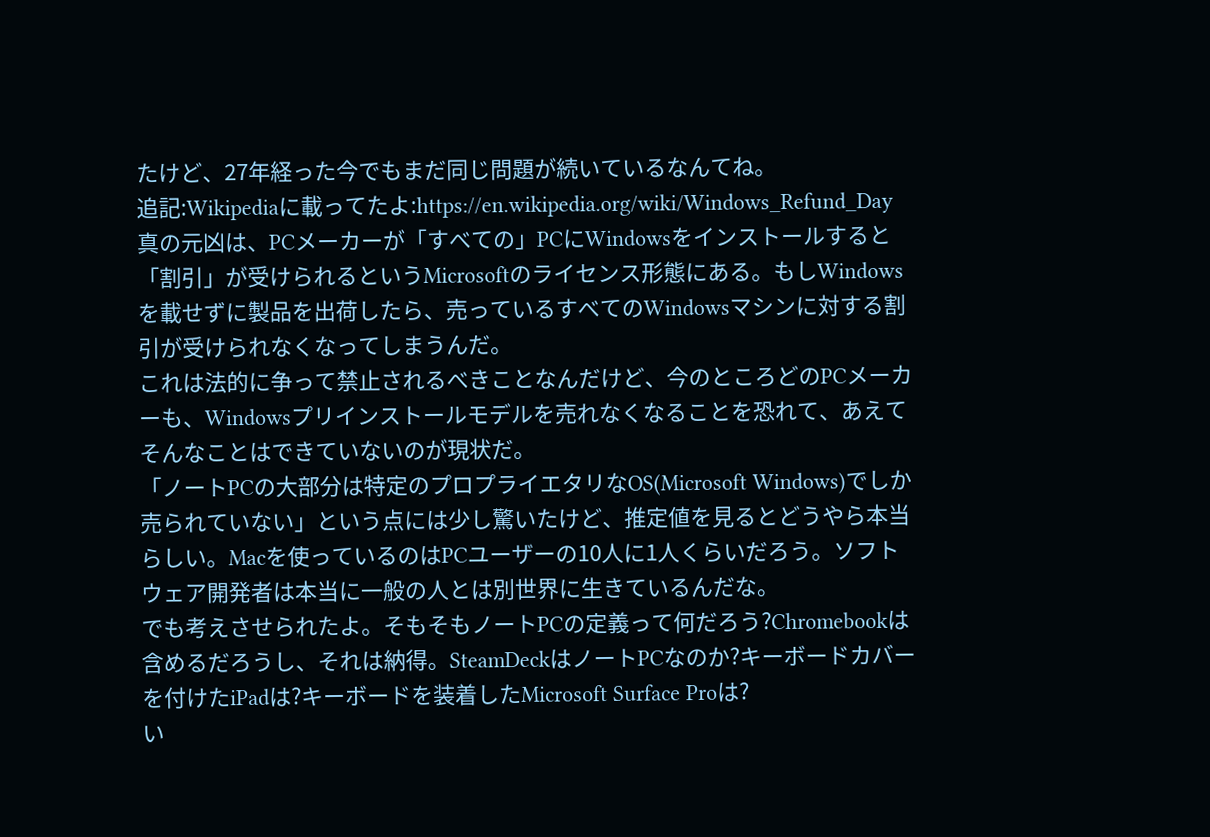たけど、27年経った今でもまだ同じ問題が続いているなんてね。
追記:Wikipediaに載ってたよ:https://en.wikipedia.org/wiki/Windows_Refund_Day
真の元凶は、PCメーカーが「すべての」PCにWindowsをインストールすると「割引」が受けられるというMicrosoftのライセンス形態にある。もしWindowsを載せずに製品を出荷したら、売っているすべてのWindowsマシンに対する割引が受けられなくなってしまうんだ。
これは法的に争って禁止されるべきことなんだけど、今のところどのPCメーカーも、Windowsプリインストールモデルを売れなくなることを恐れて、あえてそんなことはできていないのが現状だ。
「ノートPCの大部分は特定のプロプライエタリなOS(Microsoft Windows)でしか売られていない」という点には少し驚いたけど、推定値を見るとどうやら本当らしい。Macを使っているのはPCユーザーの10人に1人くらいだろう。ソフトウェア開発者は本当に一般の人とは別世界に生きているんだな。
でも考えさせられたよ。そもそもノートPCの定義って何だろう?Chromebookは含めるだろうし、それは納得。SteamDeckはノートPCなのか?キーボードカバーを付けたiPadは?キーボードを装着したMicrosoft Surface Proは?
い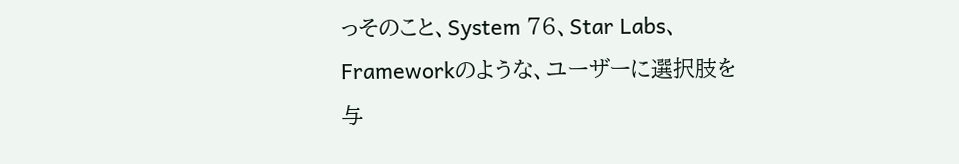っそのこと、System 76、Star Labs、Frameworkのような、ユーザーに選択肢を与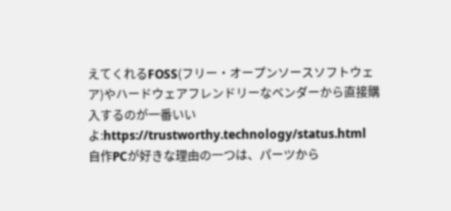えてくれるFOSS(フリー・オープンソースソフトウェア)やハードウェアフレンドリーなベンダーから直接購入するのが一番いいよ:https://trustworthy.technology/status.html
自作PCが好きな理由の一つは、パーツから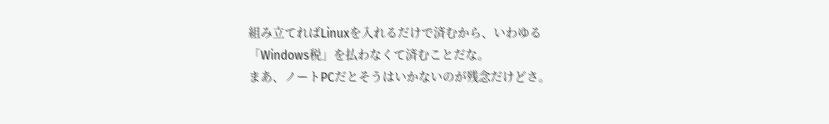組み立てればLinuxを入れるだけで済むから、いわゆる「Windows税」を払わなくて済むことだな。
まあ、ノートPCだとそうはいかないのが残念だけどさ。